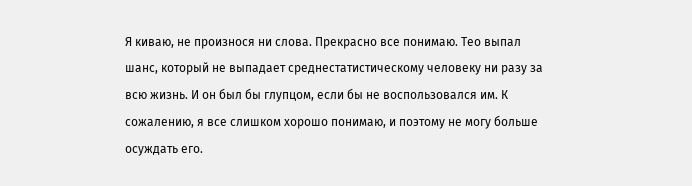Я киваю, не произнося ни слова. Прекрасно все понимаю. Тео выпал шанс, который не выпадает среднестатистическому человеку ни разу за всю жизнь. И он был бы глупцом, если бы не воспользовался им. К сожалению, я все слишком хорошо понимаю, и поэтому не могу больше осуждать его.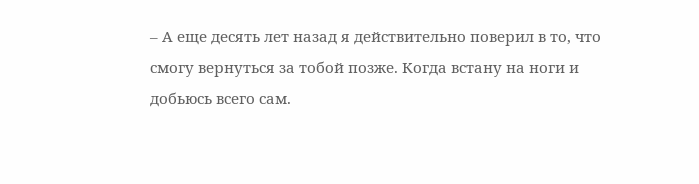– А еще десять лет назад я действительно поверил в то, что смогу вернуться за тобой позже. Когда встану на ноги и добьюсь всего сам.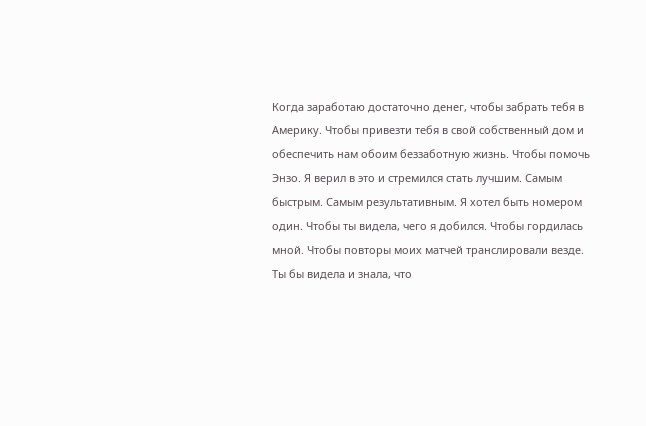Когда заработаю достаточно денег, чтобы забрать тебя в Америку. Чтобы привезти тебя в свой собственный дом и обеспечить нам обоим беззаботную жизнь. Чтобы помочь Энзо. Я верил в это и стремился стать лучшим. Самым быстрым. Самым результативным. Я хотел быть номером один. Чтобы ты видела, чего я добился. Чтобы гордилась мной. Чтобы повторы моих матчей транслировали везде. Ты бы видела и знала, что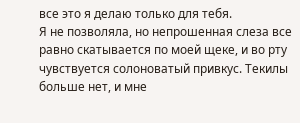все это я делаю только для тебя.
Я не позволяла, но непрошенная слеза все равно скатывается по моей щеке, и во рту чувствуется солоноватый привкус. Текилы больше нет, и мне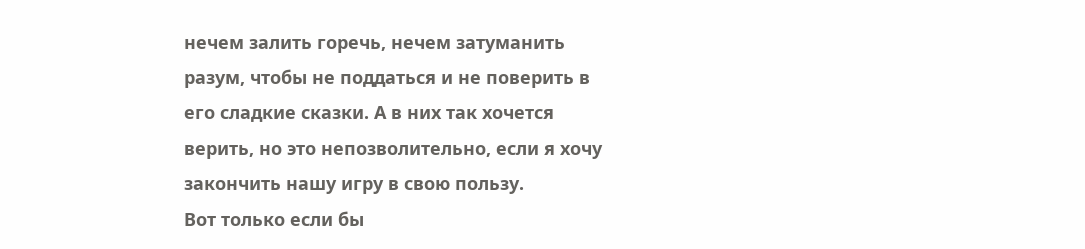нечем залить горечь, нечем затуманить разум, чтобы не поддаться и не поверить в его сладкие сказки. А в них так хочется верить, но это непозволительно, если я хочу закончить нашу игру в свою пользу.
Вот только если бы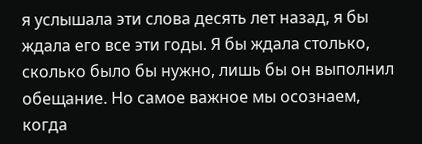я услышала эти слова десять лет назад, я бы ждала его все эти годы. Я бы ждала столько, сколько было бы нужно, лишь бы он выполнил обещание. Но самое важное мы осознаем, когда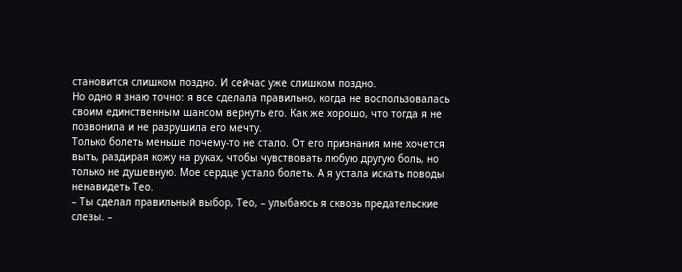становится слишком поздно. И сейчас уже слишком поздно.
Но одно я знаю точно: я все сделала правильно, когда не воспользовалась своим единственным шансом вернуть его. Как же хорошо, что тогда я не позвонила и не разрушила его мечту.
Только болеть меньше почему-то не стало. От его признания мне хочется выть, раздирая кожу на руках, чтобы чувствовать любую другую боль, но только не душевную. Мое сердце устало болеть. А я устала искать поводы ненавидеть Тео.
– Ты сделал правильный выбор, Тео, – улыбаюсь я сквозь предательские слезы. –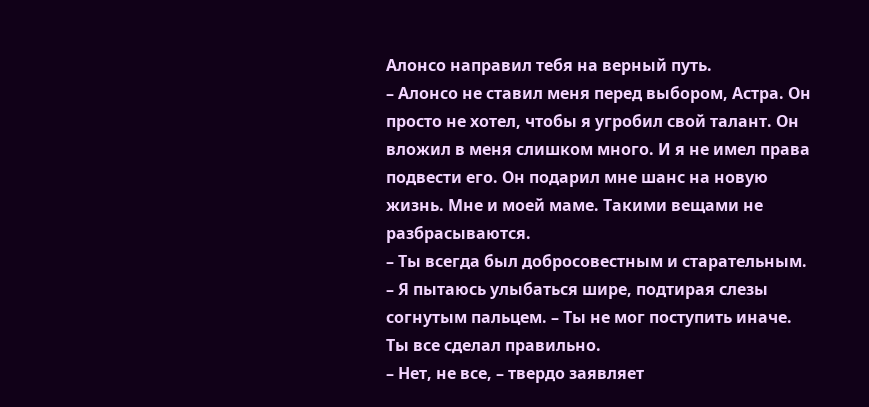Алонсо направил тебя на верный путь.
– Алонсо не ставил меня перед выбором, Астра. Он просто не хотел, чтобы я угробил свой талант. Он вложил в меня слишком много. И я не имел права подвести его. Он подарил мне шанс на новую жизнь. Мне и моей маме. Такими вещами не разбрасываются.
– Ты всегда был добросовестным и старательным. – Я пытаюсь улыбаться шире, подтирая слезы согнутым пальцем. – Ты не мог поступить иначе. Ты все сделал правильно.
– Нет, не все, – твердо заявляет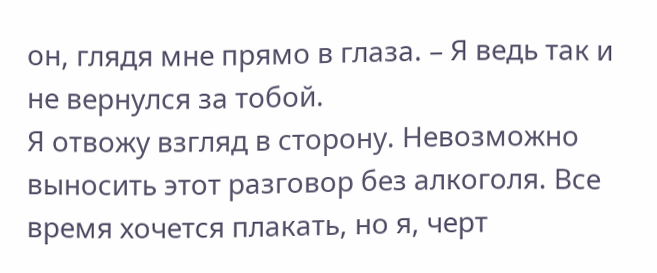он, глядя мне прямо в глаза. – Я ведь так и не вернулся за тобой.
Я отвожу взгляд в сторону. Невозможно выносить этот разговор без алкоголя. Все время хочется плакать, но я, черт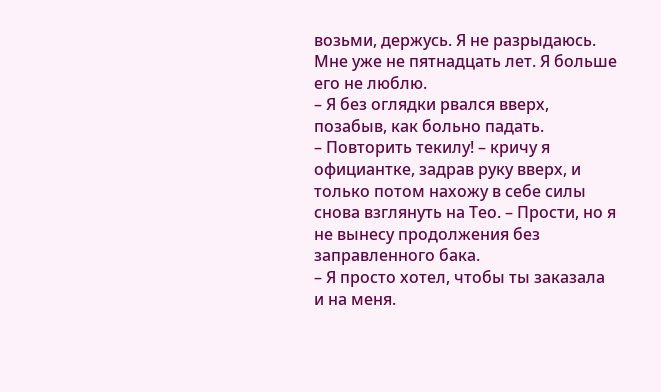возьми, держусь. Я не разрыдаюсь. Мне уже не пятнадцать лет. Я больше его не люблю.
– Я без оглядки рвался вверх, позабыв, как больно падать.
– Повторить текилу! – кричу я официантке, задрав руку вверх, и только потом нахожу в себе силы снова взглянуть на Тео. – Прости, но я не вынесу продолжения без заправленного бака.
– Я просто хотел, чтобы ты заказала и на меня.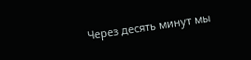Через десять минут мы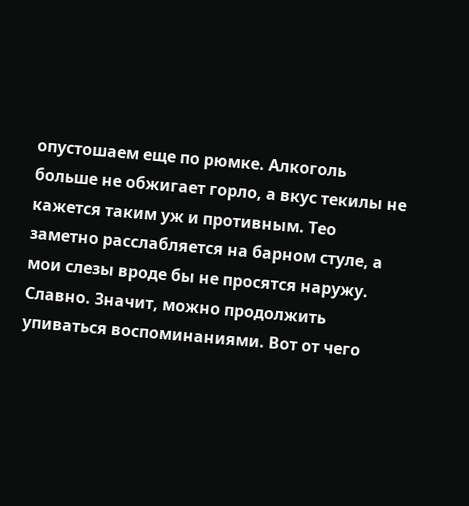опустошаем еще по рюмке. Алкоголь больше не обжигает горло, а вкус текилы не кажется таким уж и противным. Тео заметно расслабляется на барном стуле, а мои слезы вроде бы не просятся наружу. Славно. Значит, можно продолжить упиваться воспоминаниями. Вот от чего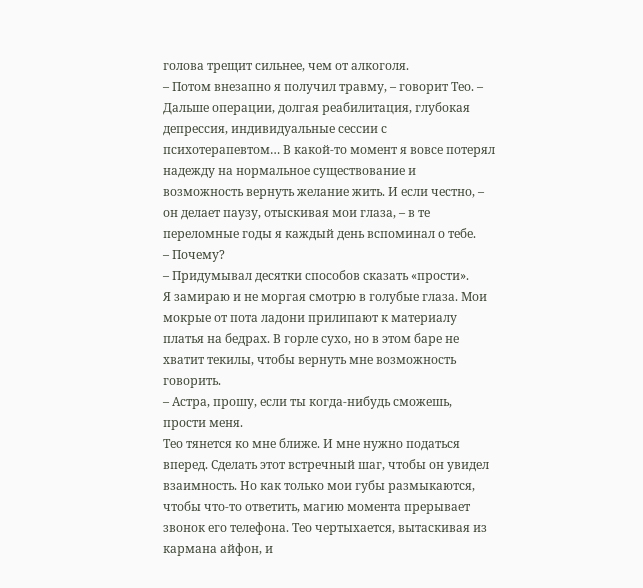голова трещит сильнее, чем от алкоголя.
– Потом внезапно я получил травму, – говорит Тео. – Дальше операции, долгая реабилитация, глубокая депрессия, индивидуальные сессии с психотерапевтом… В какой-то момент я вовсе потерял надежду на нормальное существование и возможность вернуть желание жить. И если честно, – он делает паузу, отыскивая мои глаза, – в те переломные годы я каждый день вспоминал о тебе.
– Почему?
– Придумывал десятки способов сказать «прости».
Я замираю и не моргая смотрю в голубые глаза. Мои мокрые от пота ладони прилипают к материалу платья на бедрах. В горле сухо, но в этом баре не хватит текилы, чтобы вернуть мне возможность говорить.
– Астра, прошу, если ты когда-нибудь сможешь, прости меня.
Тео тянется ко мне ближе. И мне нужно податься вперед. Сделать этот встречный шаг, чтобы он увидел взаимность. Но как только мои губы размыкаются, чтобы что-то ответить, магию момента прерывает звонок его телефона. Тео чертыхается, вытаскивая из кармана айфон, и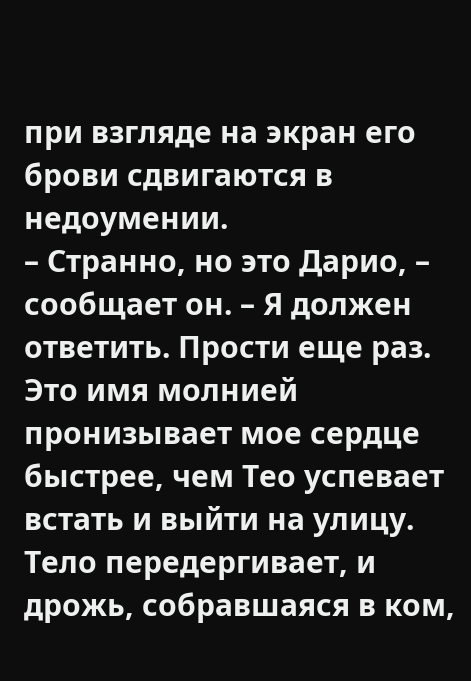при взгляде на экран его брови сдвигаются в недоумении.
– Странно, но это Дарио, – сообщает он. – Я должен ответить. Прости еще раз.
Это имя молнией пронизывает мое сердце быстрее, чем Тео успевает встать и выйти на улицу. Тело передергивает, и дрожь, собравшаяся в ком,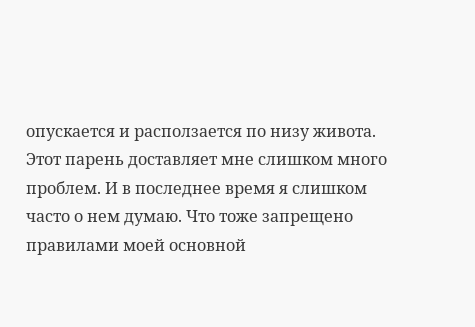опускается и расползается по низу живота.
Этот парень доставляет мне слишком много проблем. И в последнее время я слишком часто о нем думаю. Что тоже запрещено правилами моей основной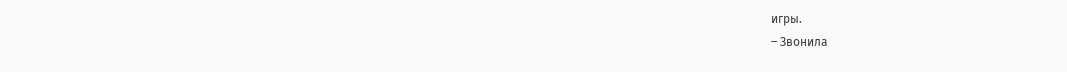игры.
– Звонила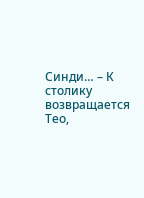Синди… – К столику возвращается Тео,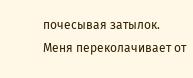почесывая затылок. Меня переколачивает от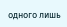одного лишь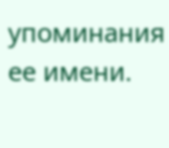упоминания ее имени.